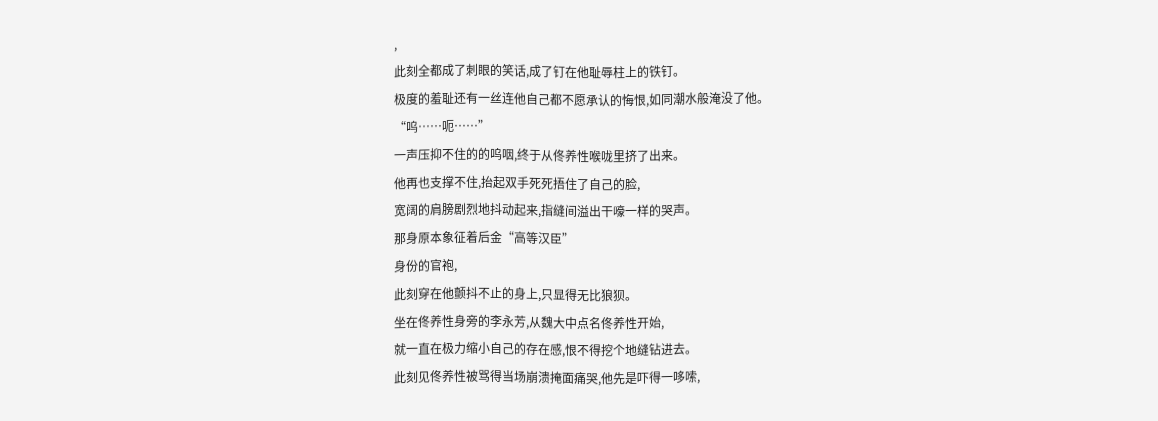,
此刻全都成了刺眼的笑话,成了钉在他耻辱柱上的铁钉。
极度的羞耻还有一丝连他自己都不愿承认的悔恨,如同潮水般淹没了他。
“呜……呃……”
一声压抑不住的的呜咽,终于从佟养性喉咙里挤了出来。
他再也支撑不住,抬起双手死死捂住了自己的脸,
宽阔的肩膀剧烈地抖动起来,指缝间溢出干嚎一样的哭声。
那身原本象征着后金“高等汉臣”
身份的官袍,
此刻穿在他颤抖不止的身上,只显得无比狼狈。
坐在佟养性身旁的李永芳,从魏大中点名佟养性开始,
就一直在极力缩小自己的存在感,恨不得挖个地缝钻进去。
此刻见佟养性被骂得当场崩溃掩面痛哭,他先是吓得一哆嗦,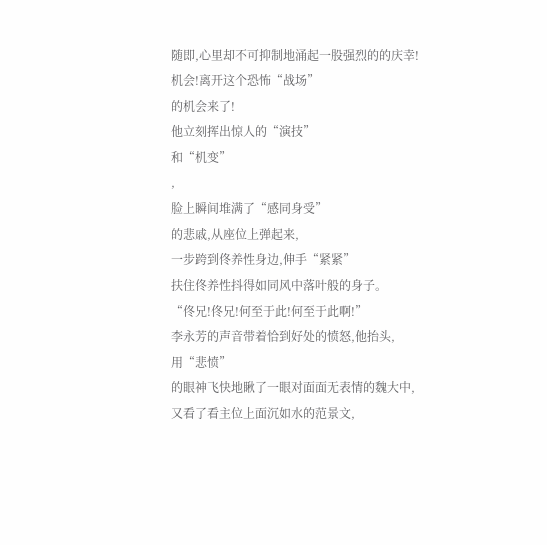随即,心里却不可抑制地涌起一股强烈的的庆幸!
机会!离开这个恐怖“战场”
的机会来了!
他立刻挥出惊人的“演技”
和“机变”
,
脸上瞬间堆满了“感同身受”
的悲戚,从座位上弹起来,
一步跨到佟养性身边,伸手“紧紧”
扶住佟养性抖得如同风中落叶般的身子。
“佟兄!佟兄!何至于此!何至于此啊!”
李永芳的声音带着恰到好处的愤怒,他抬头,
用“悲愤”
的眼神飞快地瞅了一眼对面面无表情的魏大中,
又看了看主位上面沉如水的范景文,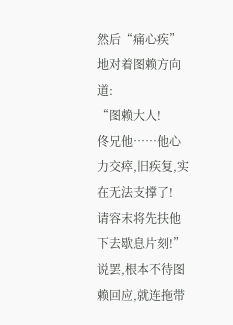然后“痛心疾”
地对着图赖方向道:
“图赖大人!
佟兄他……他心力交瘁,旧疾复,实在无法支撑了!
请容末将先扶他下去歇息片刻!”
说罢,根本不待图赖回应,就连拖带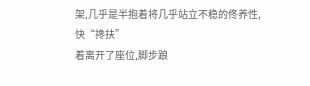架,几乎是半抱着将几乎站立不稳的佟养性,
快“搀扶”
着离开了座位,脚步踉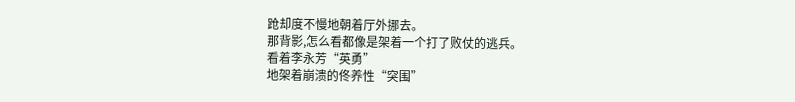跄却度不慢地朝着厅外挪去。
那背影,怎么看都像是架着一个打了败仗的逃兵。
看着李永芳“英勇”
地架着崩溃的佟养性“突围”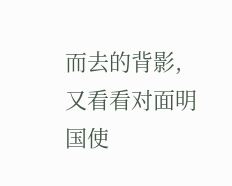而去的背影,
又看看对面明国使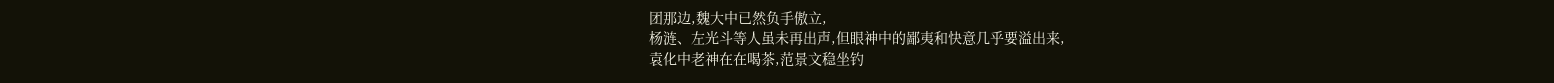团那边,魏大中已然负手傲立,
杨涟、左光斗等人虽未再出声,但眼神中的鄙夷和快意几乎要溢出来,
袁化中老神在在喝茶,范景文稳坐钓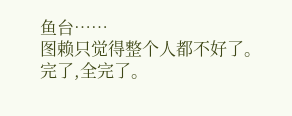鱼台……
图赖只觉得整个人都不好了。
完了,全完了。